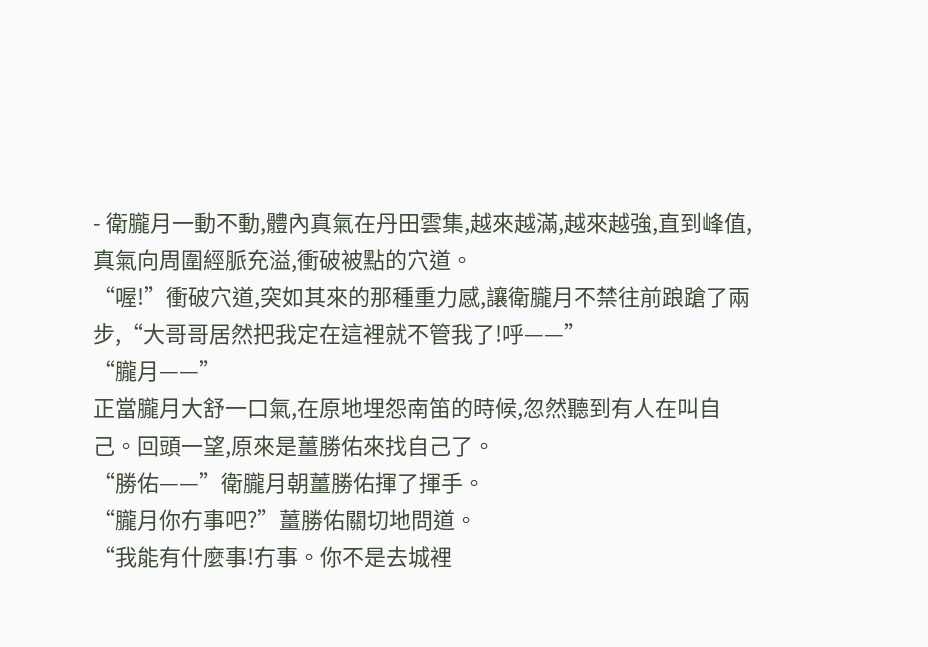- 衛朧月一動不動,體內真氣在丹田雲集,越來越滿,越來越強,直到峰值,真氣向周圍經脈充溢,衝破被點的穴道。
“喔!”衝破穴道,突如其來的那種重力感,讓衛朧月不禁往前踉蹌了兩步,“大哥哥居然把我定在這裡就不管我了!呼——”
“朧月——”
正當朧月大舒一口氣,在原地埋怨南笛的時候,忽然聽到有人在叫自己。回頭一望,原來是薑勝佑來找自己了。
“勝佑——”衛朧月朝薑勝佑揮了揮手。
“朧月你冇事吧?”薑勝佑關切地問道。
“我能有什麼事!冇事。你不是去城裡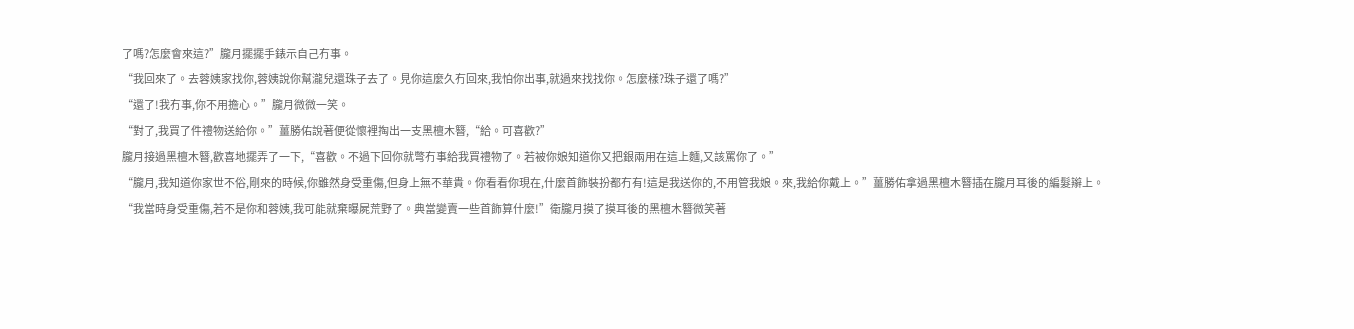了嗎?怎麼會來這?”朧月擺擺手錶示自己冇事。
“我回來了。去蓉姨家找你,蓉姨說你幫瀧兒還珠子去了。見你這麼久冇回來,我怕你出事,就過來找找你。怎麼樣?珠子還了嗎?”
“還了!我冇事,你不用擔心。”朧月微微一笑。
“對了,我買了件禮物送給你。”薑勝佑說著便從懷裡掏出一支黑檀木簪,“給。可喜歡?”
朧月接過黑檀木簪,歡喜地擺弄了一下,“喜歡。不過下回你就彆冇事給我買禮物了。若被你娘知道你又把銀兩用在這上麵,又該罵你了。”
“朧月,我知道你家世不俗,剛來的時候,你雖然身受重傷,但身上無不華貴。你看看你現在,什麼首飾裝扮都冇有!這是我送你的,不用管我娘。來,我給你戴上。”薑勝佑拿過黑檀木簪插在朧月耳後的編髮辮上。
“我當時身受重傷,若不是你和蓉姨,我可能就棄曝屍荒野了。典當變賣一些首飾算什麼!”衛朧月摸了摸耳後的黑檀木簪微笑著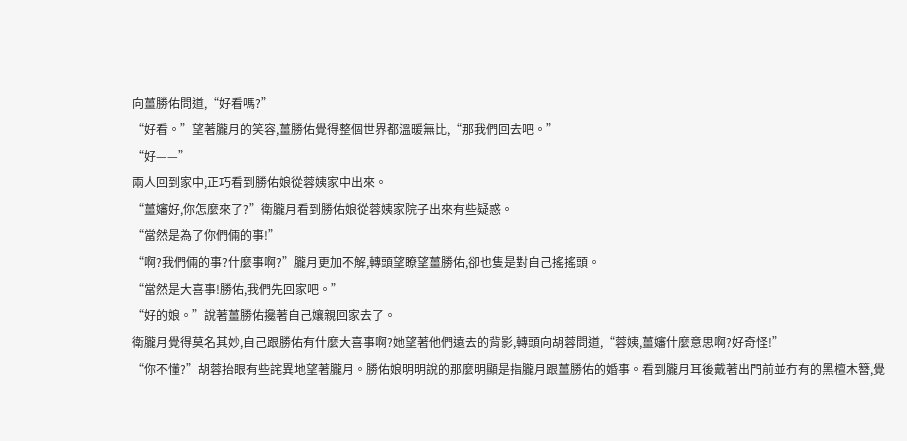向薑勝佑問道,“好看嗎?”
“好看。”望著朧月的笑容,薑勝佑覺得整個世界都溫暖無比,“那我們回去吧。”
“好——”
兩人回到家中,正巧看到勝佑娘從蓉姨家中出來。
“薑嬸好,你怎麼來了?”衛朧月看到勝佑娘從蓉姨家院子出來有些疑惑。
“當然是為了你們倆的事!”
“啊?我們倆的事?什麼事啊?”朧月更加不解,轉頭望瞭望薑勝佑,卻也隻是對自己搖搖頭。
“當然是大喜事!勝佑,我們先回家吧。”
“好的娘。”說著薑勝佑攙著自己孃親回家去了。
衛朧月覺得莫名其妙,自己跟勝佑有什麼大喜事啊?她望著他們遠去的背影,轉頭向胡蓉問道,“蓉姨,薑嬸什麼意思啊?好奇怪!”
“你不懂?”胡蓉抬眼有些詫異地望著朧月。勝佑娘明明說的那麼明顯是指朧月跟薑勝佑的婚事。看到朧月耳後戴著出門前並冇有的黑檀木簪,覺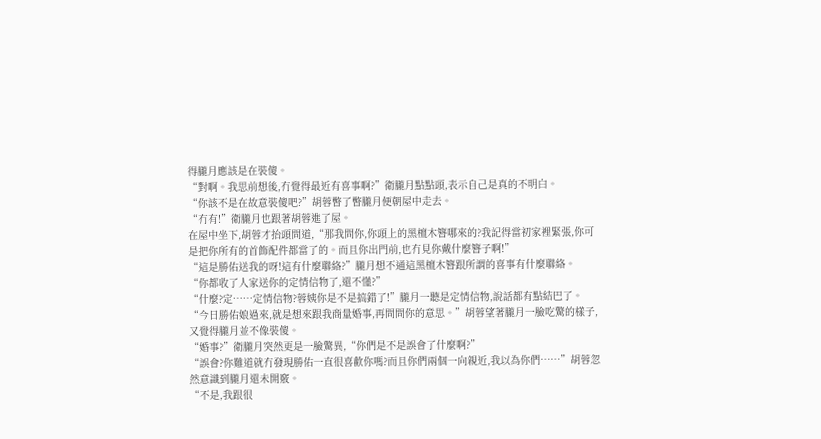得朧月應該是在裝傻。
“對啊。我思前想後,冇覺得最近有喜事啊?”衛朧月點點頭,表示自己是真的不明白。
“你該不是在故意裝傻吧?”胡蓉瞥了瞥朧月便朝屋中走去。
“冇有!”衛朧月也跟著胡蓉進了屋。
在屋中坐下,胡蓉才抬頭問道,“那我問你,你頭上的黑檀木簪哪來的?我記得當初家裡緊張,你可是把你所有的首飾配件都當了的。而且你出門前,也冇見你戴什麼簪子啊!”
“這是勝佑送我的呀!這有什麼聯絡?”朧月想不通這黑檀木簪跟所謂的喜事有什麼聯絡。
“你都收了人家送你的定情信物了,還不懂?”
“什麼?定……定情信物?蓉姨你是不是搞錯了!”朧月一聽是定情信物,說話都有點結巴了。
“今日勝佑娘過來,就是想來跟我商量婚事,再問問你的意思。”胡蓉望著朧月一臉吃驚的樣子,又覺得朧月並不像裝傻。
“婚事?”衛朧月突然更是一臉驚異,“你們是不是誤會了什麼啊?”
“誤會?你難道就冇發現勝佑一直很喜歡你嗎?而且你們兩個一向親近,我以為你們……”胡蓉忽然意識到朧月還未開竅。
“不是,我跟很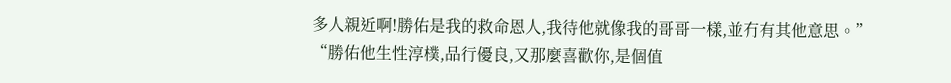多人親近啊!勝佑是我的救命恩人,我待他就像我的哥哥一樣,並冇有其他意思。”
“勝佑他生性淳樸,品行優良,又那麼喜歡你,是個值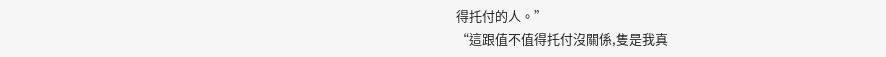得托付的人。”
“這跟值不值得托付沒關係,隻是我真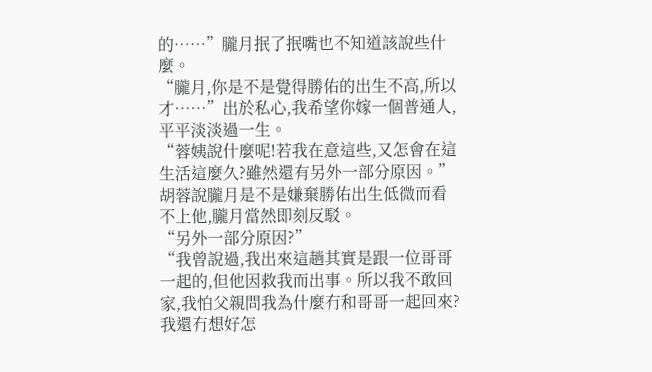的……”朧月抿了抿嘴也不知道該說些什麼。
“朧月,你是不是覺得勝佑的出生不高,所以才……”出於私心,我希望你嫁一個普通人,平平淡淡過一生。
“蓉姨說什麼呢!若我在意這些,又怎會在這生活這麼久?雖然還有另外一部分原因。”胡蓉說朧月是不是嫌棄勝佑出生低微而看不上他,朧月當然即刻反駁。
“另外一部分原因?”
“我曾說過,我出來這趟其實是跟一位哥哥一起的,但他因救我而出事。所以我不敢回家,我怕父親問我為什麼冇和哥哥一起回來?我還冇想好怎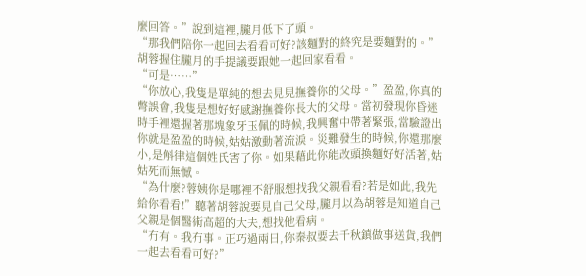麼回答。”說到這裡,朧月低下了頭。
“那我們陪你一起回去看看可好?該麵對的終究是要麵對的。”胡蓉握住朧月的手提議要跟她一起回家看看。
“可是……”
“你放心,我隻是單純的想去見見撫養你的父母。”盈盈,你真的彆誤會,我隻是想好好感謝撫養你長大的父母。當初發現你昏迷時手裡還握著那塊象牙玉佩的時候,我興奮中帶著緊張,當驗證出你就是盈盈的時候,姑姑激動著流淚。災難發生的時候,你還那麼小,是斛律這個姓氏害了你。如果藉此你能改頭換麵好好活著,姑姑死而無憾。
“為什麼?蓉姨你是哪裡不舒服想找我父親看看?若是如此,我先給你看看!”聽著胡蓉說要見自己父母,朧月以為胡蓉是知道自己父親是個醫術高超的大夫,想找他看病。
“冇有。我冇事。正巧過兩日,你秦叔要去千秋鎮做事送貨,我們一起去看看可好?”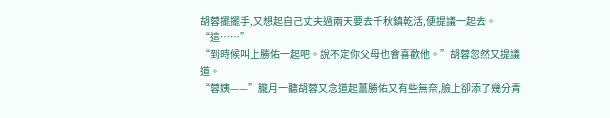胡蓉擺擺手,又想起自己丈夫過兩天要去千秋鎮乾活,便提議一起去。
“這……”
“到時候叫上勝佑一起吧。說不定你父母也會喜歡他。”胡蓉忽然又提議道。
“蓉姨——”朧月一聽胡蓉又念道起薑勝佑又有些無奈,臉上卻添了幾分青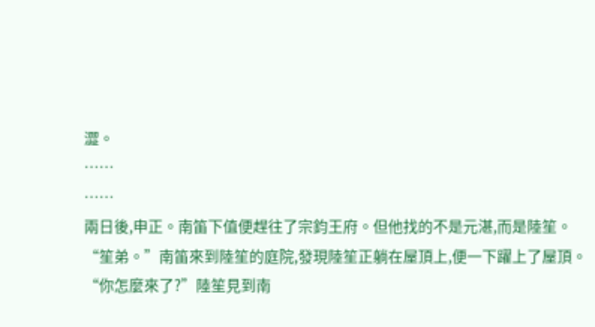澀。
……
……
兩日後,申正。南笛下值便趕往了宗鈞王府。但他找的不是元湛,而是陸笙。
“笙弟。”南笛來到陸笙的庭院,發現陸笙正躺在屋頂上,便一下躍上了屋頂。
“你怎麼來了?”陸笙見到南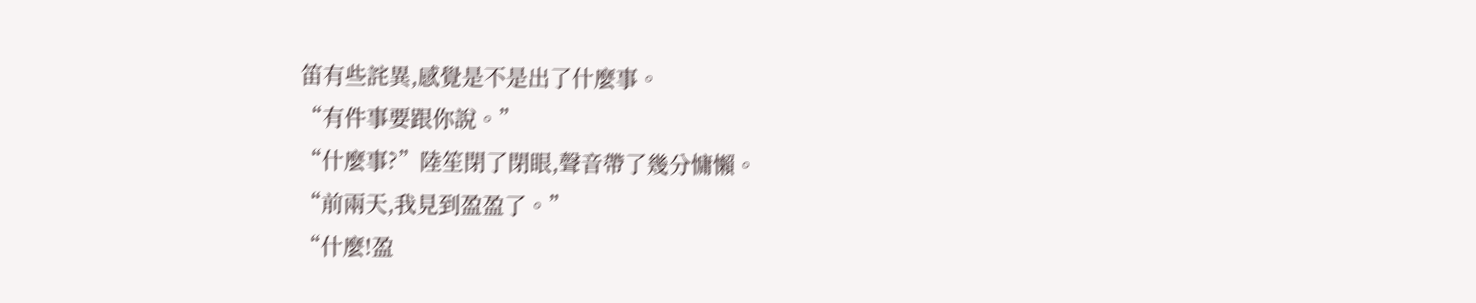笛有些詫異,感覺是不是出了什麼事。
“有件事要跟你說。”
“什麼事?”陸笙閉了閉眼,聲音帶了幾分慵懶。
“前兩天,我見到盈盈了。”
“什麼!盈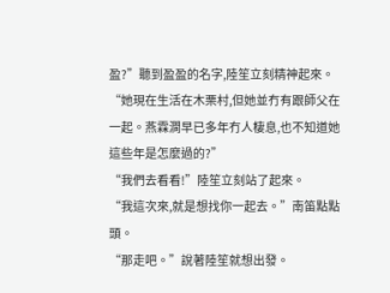盈?”聽到盈盈的名字,陸笙立刻精神起來。
“她現在生活在木栗村,但她並冇有跟師父在一起。燕霖澗早已多年冇人棲息,也不知道她這些年是怎麼過的?”
“我們去看看!”陸笙立刻站了起來。
“我這次來,就是想找你一起去。”南笛點點頭。
“那走吧。”說著陸笙就想出發。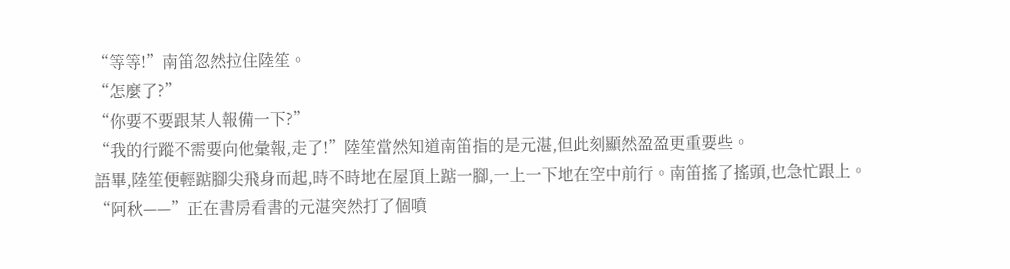“等等!”南笛忽然拉住陸笙。
“怎麼了?”
“你要不要跟某人報備一下?”
“我的行蹤不需要向他彙報,走了!”陸笙當然知道南笛指的是元湛,但此刻顯然盈盈更重要些。
語畢,陸笙便輕踮腳尖飛身而起,時不時地在屋頂上踮一腳,一上一下地在空中前行。南笛搖了搖頭,也急忙跟上。
“阿秋——”正在書房看書的元湛突然打了個噴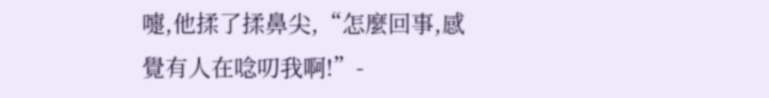嚏,他揉了揉鼻尖,“怎麼回事,感覺有人在唸叨我啊!”-